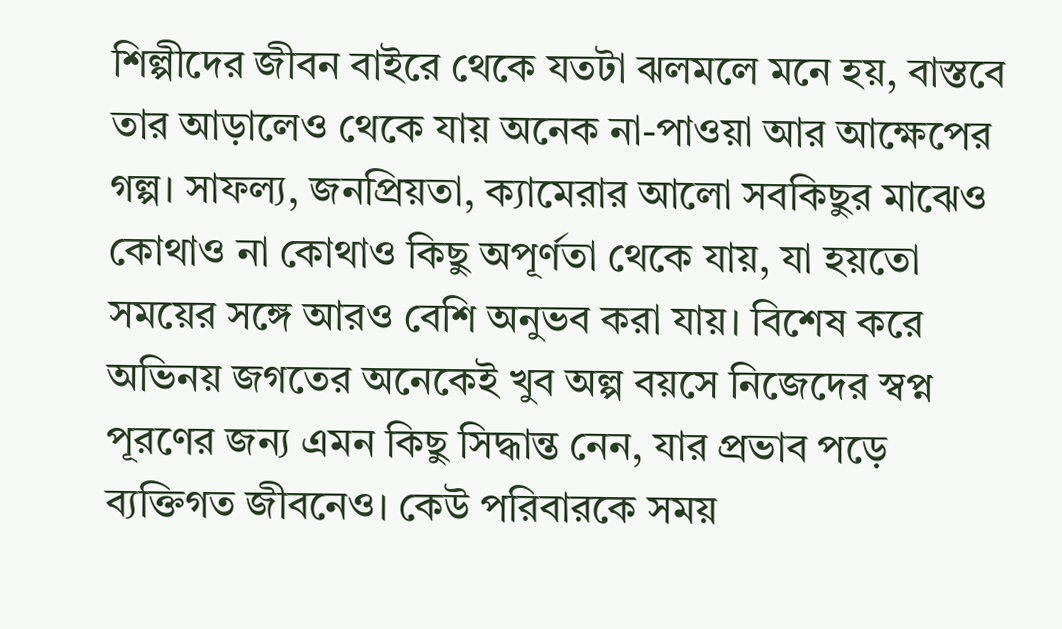শিল্পীদের জীবন বাইরে থেকে যতটা ঝলমলে মনে হয়, বাস্তবে তার আড়ালেও থেকে যায় অনেক না-পাওয়া আর আক্ষেপের গল্প। সাফল্য, জনপ্রিয়তা, ক্যামেরার আলো সবকিছুর মাঝেও কোথাও না কোথাও কিছু অপূর্ণতা থেকে যায়, যা হয়তো সময়ের সঙ্গে আরও বেশি অনুভব করা যায়। বিশেষ করে অভিনয় জগতের অনেকেই খুব অল্প বয়সে নিজেদের স্বপ্ন পূরণের জন্য এমন কিছু সিদ্ধান্ত নেন, যার প্রভাব পড়ে ব্যক্তিগত জীবনেও। কেউ পরিবারকে সময়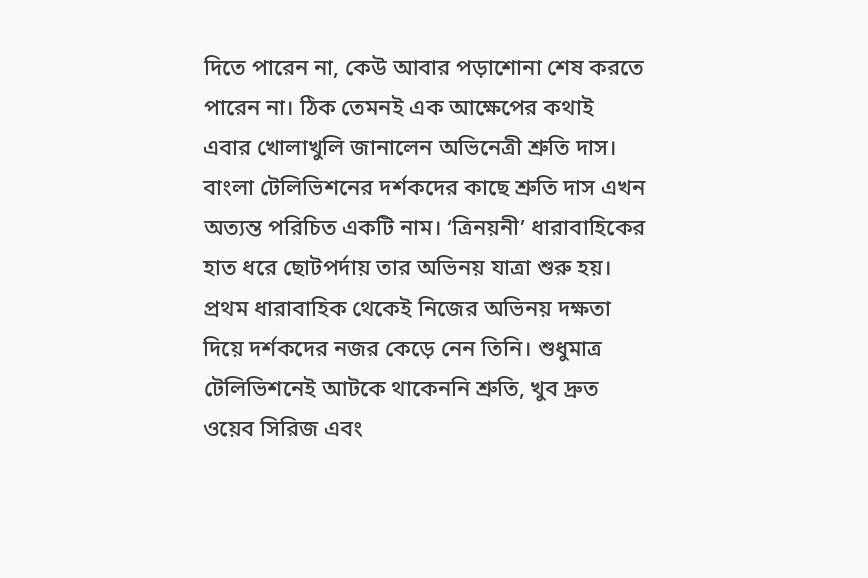দিতে পারেন না, কেউ আবার পড়াশোনা শেষ করতে পারেন না। ঠিক তেমনই এক আক্ষেপের কথাই এবার খোলাখুলি জানালেন অভিনেত্রী শ্রুতি দাস।
বাংলা টেলিভিশনের দর্শকদের কাছে শ্রুতি দাস এখন অত্যন্ত পরিচিত একটি নাম। ‘ত্রিনয়নী’ ধারাবাহিকের হাত ধরে ছোটপর্দায় তার অভিনয় যাত্রা শুরু হয়। প্রথম ধারাবাহিক থেকেই নিজের অভিনয় দক্ষতা দিয়ে দর্শকদের নজর কেড়ে নেন তিনি। শুধুমাত্র টেলিভিশনেই আটকে থাকেননি শ্রুতি, খুব দ্রুত ওয়েব সিরিজ এবং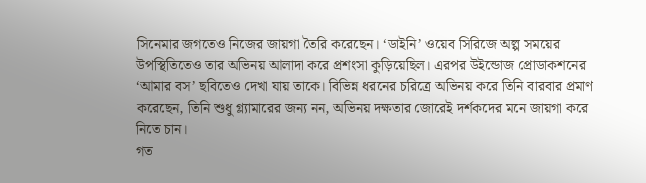সিনেমার জগতেও নিজের জায়গা তৈরি করেছেন। ‘ডাইনি’ ওয়েব সিরিজে অল্প সময়ের উপস্থিতিতেও তার অভিনয় আলাদা করে প্রশংসা কুড়িয়েছিল। এরপর উইন্ডোজ প্রোডাকশনের ‘আমার বস’ ছবিতেও দেখা যায় তাকে। বিভিন্ন ধরনের চরিত্রে অভিনয় করে তিনি বারবার প্রমাণ করেছেন, তিনি শুধু গ্ল্যামারের জন্য নন, অভিনয় দক্ষতার জোরেই দর্শকদের মনে জায়গা করে নিতে চান।
গত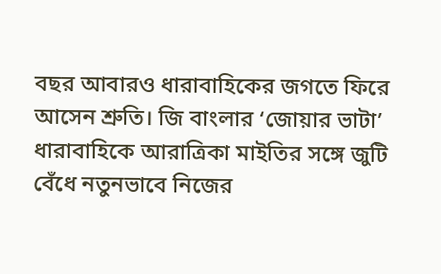বছর আবারও ধারাবাহিকের জগতে ফিরে আসেন শ্রুতি। জি বাংলার ‘জোয়ার ভাটা’ ধারাবাহিকে আরাত্রিকা মাইতির সঙ্গে জুটি বেঁধে নতুনভাবে নিজের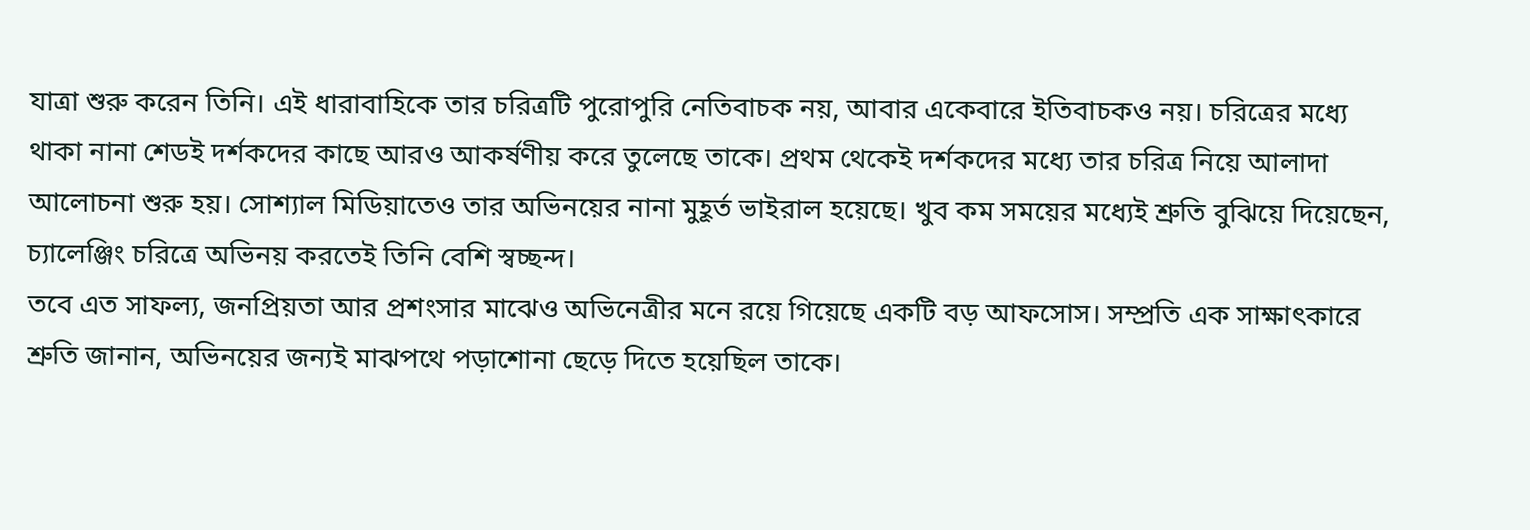যাত্রা শুরু করেন তিনি। এই ধারাবাহিকে তার চরিত্রটি পুরোপুরি নেতিবাচক নয়, আবার একেবারে ইতিবাচকও নয়। চরিত্রের মধ্যে থাকা নানা শেডই দর্শকদের কাছে আরও আকর্ষণীয় করে তুলেছে তাকে। প্রথম থেকেই দর্শকদের মধ্যে তার চরিত্র নিয়ে আলাদা আলোচনা শুরু হয়। সোশ্যাল মিডিয়াতেও তার অভিনয়ের নানা মুহূর্ত ভাইরাল হয়েছে। খুব কম সময়ের মধ্যেই শ্রুতি বুঝিয়ে দিয়েছেন, চ্যালেঞ্জিং চরিত্রে অভিনয় করতেই তিনি বেশি স্বচ্ছন্দ।
তবে এত সাফল্য, জনপ্রিয়তা আর প্রশংসার মাঝেও অভিনেত্রীর মনে রয়ে গিয়েছে একটি বড় আফসোস। সম্প্রতি এক সাক্ষাৎকারে শ্রুতি জানান, অভিনয়ের জন্যই মাঝপথে পড়াশোনা ছেড়ে দিতে হয়েছিল তাকে।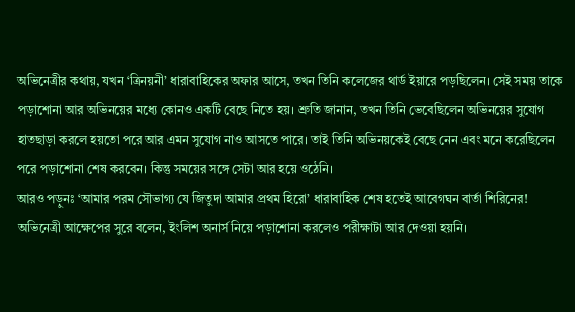অভিনেত্রীর কথায়, যখন ‘ত্রিনয়নী’ ধারাবাহিকের অফার আসে, তখন তিনি কলেজের থার্ড ইয়ারে পড়ছিলেন। সেই সময় তাকে পড়াশোনা আর অভিনয়ের মধ্যে কোনও একটি বেছে নিতে হয়। শ্রুতি জানান, তখন তিনি ভেবেছিলেন অভিনয়ের সুযোগ হাতছাড়া করলে হয়তো পরে আর এমন সুযোগ নাও আসতে পারে। তাই তিনি অভিনয়কেই বেছে নেন এবং মনে করেছিলেন পরে পড়াশোনা শেষ করবেন। কিন্তু সময়ের সঙ্গে সেটা আর হয়ে ওঠেনি।
আরও পড়ুনঃ ‘আমার পরম সৌভাগ্য যে জিতুদা আমার প্রথম হিরো’ ধারাবাহিক শেষ হতেই আবেগঘন বার্তা শিরিনের!
অভিনেত্রী আক্ষেপের সুরে বলেন, ইংলিশ অনার্স নিয়ে পড়াশোনা করলেও পরীক্ষাটা আর দেওয়া হয়নি।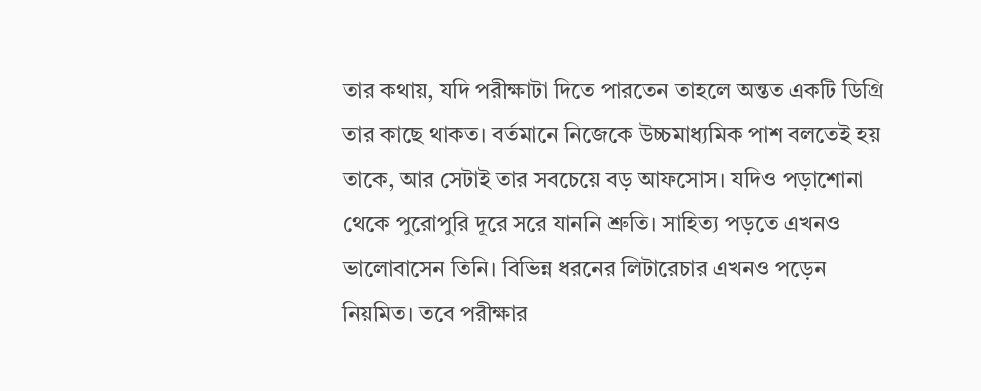তার কথায়, যদি পরীক্ষাটা দিতে পারতেন তাহলে অন্তত একটি ডিগ্রি তার কাছে থাকত। বর্তমানে নিজেকে উচ্চমাধ্যমিক পাশ বলতেই হয় তাকে, আর সেটাই তার সবচেয়ে বড় আফসোস। যদিও পড়াশোনা থেকে পুরোপুরি দূরে সরে যাননি শ্রুতি। সাহিত্য পড়তে এখনও ভালোবাসেন তিনি। বিভিন্ন ধরনের লিটারেচার এখনও পড়েন নিয়মিত। তবে পরীক্ষার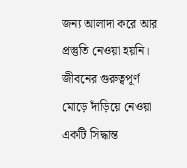জন্য আলাদা করে আর প্রস্তুতি নেওয়া হয়নি। জীবনের গুরুত্বপূর্ণ মোড়ে দাঁড়িয়ে নেওয়া একটি সিদ্ধান্ত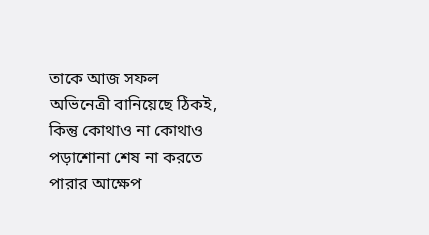তাকে আজ সফল অভিনেত্রী বানিয়েছে ঠিকই, কিন্তু কোথাও না কোথাও পড়াশোনা শেষ না করতে পারার আক্ষেপ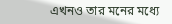এখনও তার মনের মধ্যে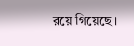রয়ে গিয়েছে।